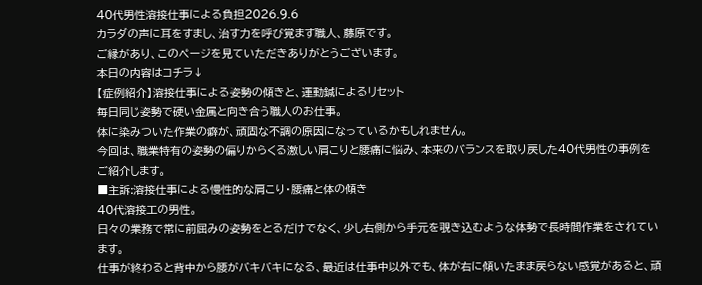40代男性溶接仕事による負担2026.9.6
カラダの声に耳をすまし、治す力を呼び覚ます職人、藤原です。
ご縁があり、このページを見ていただきありがとうございます。
本日の内容はコチラ↓
【症例紹介】溶接仕事による姿勢の傾きと、運動鍼によるリセット
毎日同じ姿勢で硬い金属と向き合う職人のお仕事。
体に染みついた作業の癖が、頑固な不調の原因になっているかもしれません。
今回は、職業特有の姿勢の偏りからくる激しい肩こりと腰痛に悩み、本来のバランスを取り戻した40代男性の事例をご紹介します。
■主訴:溶接仕事による慢性的な肩こり・腰痛と体の傾き
40代溶接工の男性。
日々の業務で常に前屈みの姿勢をとるだけでなく、少し右側から手元を覗き込むような体勢で長時間作業をされています。
仕事が終わると背中から腰がバキバキになる、最近は仕事中以外でも、体が右に傾いたまま戻らない感覚があると、頑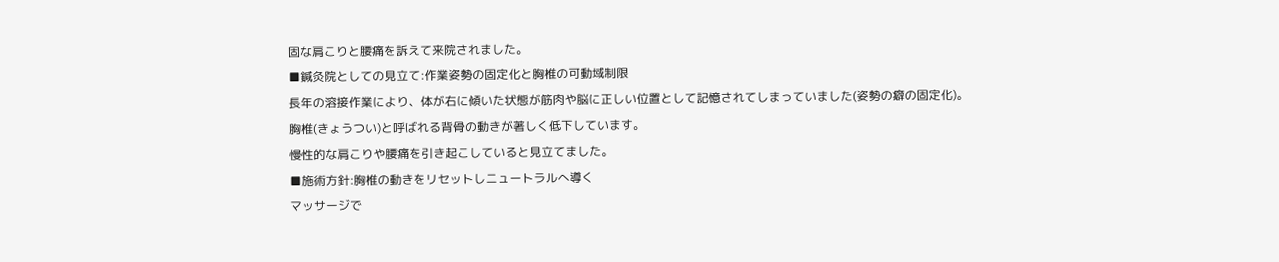固な肩こりと腰痛を訴えて来院されました。
■鍼灸院としての見立て:作業姿勢の固定化と胸椎の可動域制限
長年の溶接作業により、体が右に傾いた状態が筋肉や脳に正しい位置として記憶されてしまっていました(姿勢の癖の固定化)。
胸椎(きょうつい)と呼ばれる背骨の動きが著しく低下しています。
慢性的な肩こりや腰痛を引き起こしていると見立てました。
■施術方針:胸椎の動きをリセットしニュートラルへ導く
マッサージで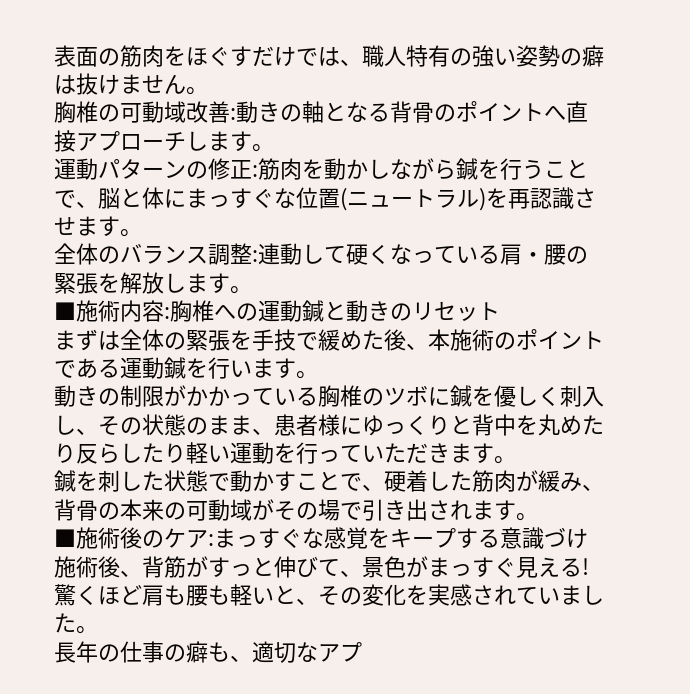表面の筋肉をほぐすだけでは、職人特有の強い姿勢の癖は抜けません。
胸椎の可動域改善:動きの軸となる背骨のポイントへ直接アプローチします。
運動パターンの修正:筋肉を動かしながら鍼を行うことで、脳と体にまっすぐな位置(ニュートラル)を再認識させます。
全体のバランス調整:連動して硬くなっている肩・腰の緊張を解放します。
■施術内容:胸椎への運動鍼と動きのリセット
まずは全体の緊張を手技で緩めた後、本施術のポイントである運動鍼を行います。
動きの制限がかかっている胸椎のツボに鍼を優しく刺入し、その状態のまま、患者様にゆっくりと背中を丸めたり反らしたり軽い運動を行っていただきます。
鍼を刺した状態で動かすことで、硬着した筋肉が緩み、背骨の本来の可動域がその場で引き出されます。
■施術後のケア:まっすぐな感覚をキープする意識づけ
施術後、背筋がすっと伸びて、景色がまっすぐ見える!驚くほど肩も腰も軽いと、その変化を実感されていました。
長年の仕事の癖も、適切なアプ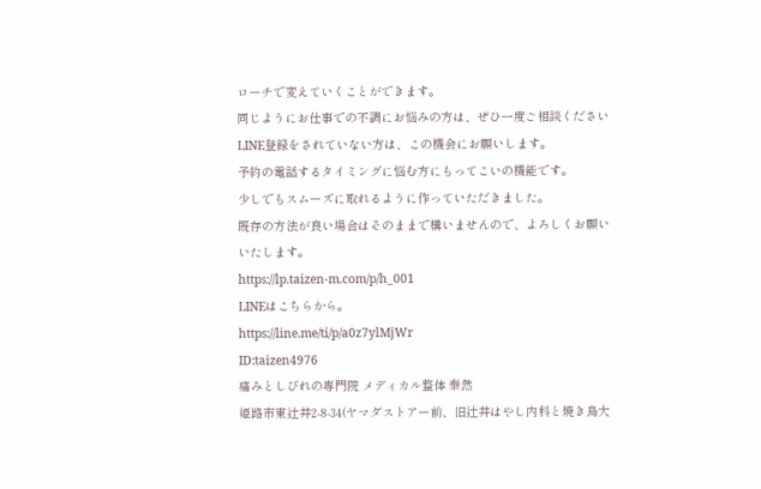ローチで変えていくことができます。
同じようにお仕事での不調にお悩みの方は、ぜひ一度ご相談ください
LINE登録をされていない方は、この機会にお願いします。
予約の電話するタイミングに悩む方にもってこいの機能です。
少しでもスムーズに取れるように作っていただきました。
既存の方法が良い場合はそのままで構いませんので、よろしくお願いいたします。
https://lp.taizen-m.com/p/h_001
LINEはこちらから。
https://line.me/ti/p/a0z7ylMjWr
ID:taizen4976
痛みとしびれの専門院 メディカル整体 泰然
姫路市東辻井2-8-34(ヤマダストアー前、旧辻井はやし内科と焼き鳥大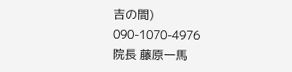吉の間)
090-1070-4976
院長 藤原一馬